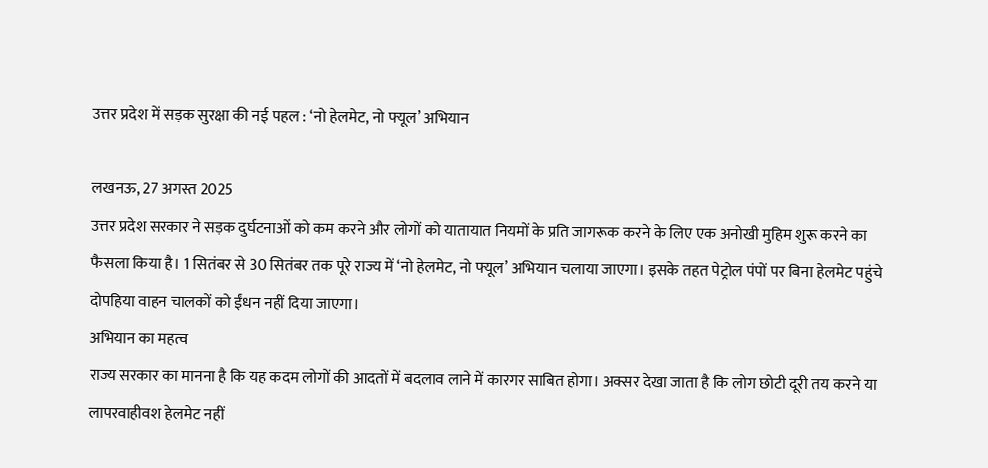उत्तर प्रदेश में सड़क सुरक्षा की नई पहल : ‘नो हेलमेट, नो फ्यूल’ अभियान

लखनऊ, 27 अगस्त 2025
उत्तर प्रदेश सरकार ने सड़क दुर्घटनाओं को कम करने और लोगों को यातायात नियमों के प्रति जागरूक करने के लिए एक अनोखी मुहिम शुरू करने का फैसला किया है। 1 सितंबर से 30 सितंबर तक पूरे राज्य में ‘नो हेलमेट, नो फ्यूल’ अभियान चलाया जाएगा। इसके तहत पेट्रोल पंपों पर बिना हेलमेट पहुंचे दोपहिया वाहन चालकों को ईंधन नहीं दिया जाएगा।
अभियान का महत्व
राज्य सरकार का मानना है कि यह कदम लोगों की आदतों में बदलाव लाने में कारगर साबित होगा। अक्सर देखा जाता है कि लोग छोटी दूरी तय करने या लापरवाहीवश हेलमेट नहीं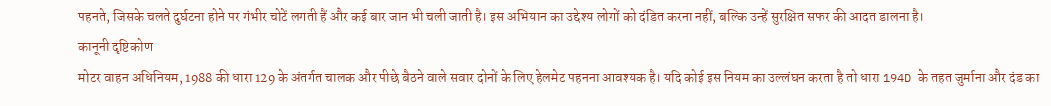पहनते, जिसके चलते दुर्घटना होने पर गंभीर चोटें लगती हैं और कई बार जान भी चली जाती है। इस अभियान का उद्देश्य लोगों को दंडित करना नहीं, बल्कि उन्हें सुरक्षित सफर की आदत डालना है।
कानूनी दृष्टिकोण
मोटर वाहन अधिनियम, 1988 की धारा 129 के अंतर्गत चालक और पीछे बैठने वाले सवार दोनों के लिए हेलमेट पहनना आवश्यक है। यदि कोई इस नियम का उल्लंघन करता है तो धारा 194D के तहत जुर्माना और दंड का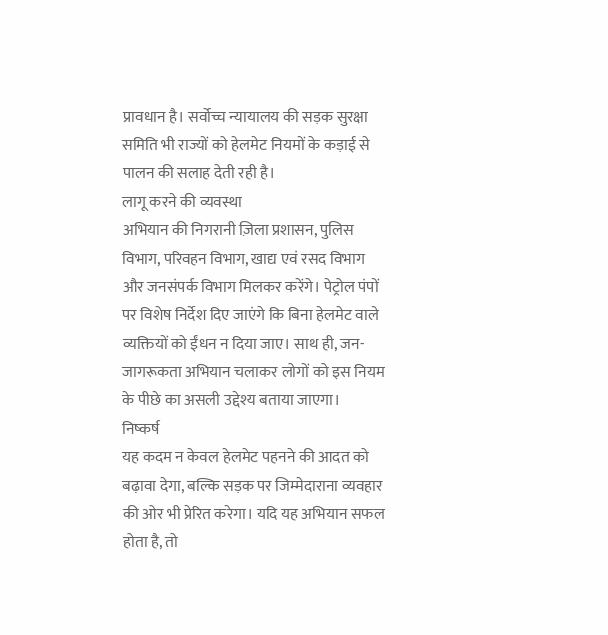प्रावधान है। सर्वोच्च न्यायालय की सड़क सुरक्षा समिति भी राज्यों को हेलमेट नियमों के कड़ाई से पालन की सलाह देती रही है।
लागू करने की व्यवस्था
अभियान की निगरानी ज़िला प्रशासन, पुलिस विभाग, परिवहन विभाग, खाद्य एवं रसद विभाग और जनसंपर्क विभाग मिलकर करेंगे। पेट्रोल पंपों पर विशेष निर्देश दिए जाएंगे कि बिना हेलमेट वाले व्यक्तियों को ईंधन न दिया जाए। साथ ही, जन-जागरूकता अभियान चलाकर लोगों को इस नियम के पीछे का असली उद्देश्य बताया जाएगा।
निष्कर्ष
यह कदम न केवल हेलमेट पहनने की आदत को बढ़ावा देगा, बल्कि सड़क पर जिम्मेदाराना व्यवहार की ओर भी प्रेरित करेगा। यदि यह अभियान सफल होता है, तो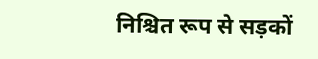निश्चित रूप से सड़कों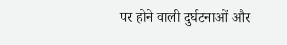पर होने वाली दुर्घटनाओं और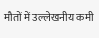मौतों में उल्लेखनीय कमी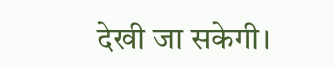देखी जा सकेगी।